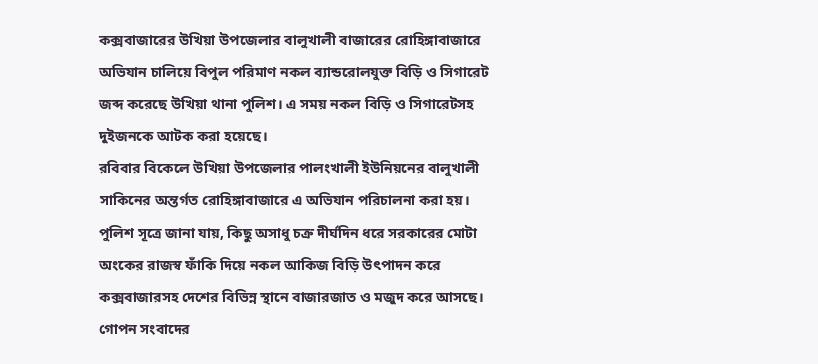কক্সবাজারের উখিয়া উপজেলার বালুখালী বাজারের রোহিঙ্গাবাজারে অভিযান চালিয়ে বিপুল পরিমাণ নকল ব্যান্ডরোলযুক্ত বিড়ি ও সিগারেট জব্দ করেছে উখিয়া থানা পুলিশ। এ সময় নকল বিড়ি ও সিগারেটসহ দুইজনকে আটক করা হয়েছে।
রবিবার বিকেলে উখিয়া উপজেলার পালংখালী ইউনিয়নের বালুখালী সাকিনের অন্তর্গত রোহিঙ্গাবাজারে এ অভিযান পরিচালনা করা হয়।
পুলিশ সূত্রে জানা যায়, কিছু অসাধু চক্র দীর্ঘদিন ধরে সরকারের মোটা অংকের রাজস্ব ফাঁকি দিয়ে নকল আকিজ বিড়ি উৎপাদন করে কক্সবাজারসহ দেশের বিভিন্ন স্থানে বাজারজাত ও মজুদ করে আসছে। গোপন সংবাদের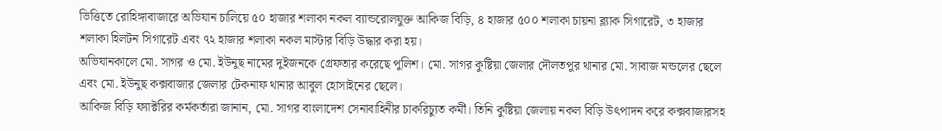ভিত্তিতে রোহিঙ্গাবাজারে অভিযান চালিয়ে ৫০ হাজার শলাকা নকল ব্যান্ডরোলযুক্ত আকিজ বিড়ি, ৪ হাজার ৫০০ শলাকা চায়না ব্ল্যাক সিগারেট, ৩ হাজার শলাকা হিলটন সিগারেট এবং ৭২ হাজার শলাকা নকল মাস্টার বিড়ি উদ্ধার করা হয়।
অভিযানকালে মো. সাগর ও মো. ইউনুছ নামের দুইজনকে গ্রেফতার করেছে পুলিশ। মো. সাগর কুষ্টিয়া জেলার দৌলতপুর থানার মো. সাবাজ মন্ডলের ছেলে এবং মো. ইউনুছ কক্সবাজার জেলার টেকনাফ থানার আবুল হোসাইনের ছেলে।
আকিজ বিড়ি ফ্যাক্টরির কর্মকর্তারা জানান, মো. সাগর বাংলাদেশ সেনাবাহিনীর চাকরিচ্যুত কর্মী। তিনি কুষ্টিয়া জেলায় নকল বিড়ি উৎপাদন করে কক্সবাজারসহ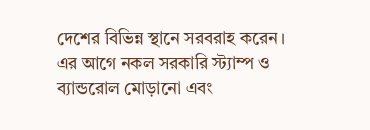দেশের বিভিন্ন স্থানে সরবরাহ করেন। এর আগে নকল সরকারি স্ট্যাম্প ও ব্যান্ডরোল মোড়ানো এবং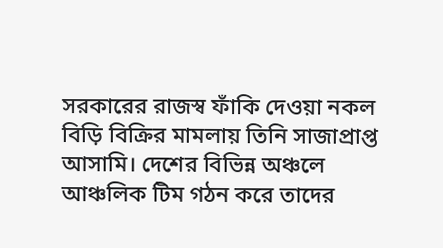সরকারের রাজস্ব ফাঁকি দেওয়া নকল বিড়ি বিক্রির মামলায় তিনি সাজাপ্রাপ্ত আসামি। দেশের বিভিন্ন অঞ্চলে আঞ্চলিক টিম গঠন করে তাদের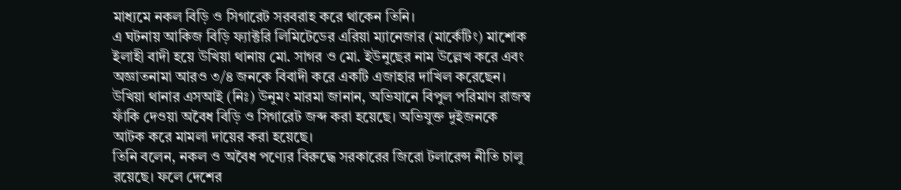মাধ্যমে নকল বিড়ি ও সিগারেট সরবরাহ করে থাকেন তিনি।
এ ঘটনায় আকিজ বিড়ি ফ্যাক্টরি লিমিটেডের এরিয়া ম্যানেজার (মার্কেটিং) মাশোক ইলাহী বাদী হয়ে উখিয়া থানায় মো. সাগর ও মো. ইউনুছের নাম উল্লেখ করে এবং অজ্ঞাতনামা আরও ৩/৪ জনকে বিবাদী করে একটি এজাহার দাখিল করেছেন।
উখিয়া থানার এসআই (নিঃ) উনুমং মারমা জানান, অভিযানে বিপুল পরিমাণ রাজস্ব ফাঁকি দেওয়া অবৈধ বিড়ি ও সিগারেট জব্দ করা হয়েছে। অভিযুক্ত দুইজনকে আটক করে মামলা দায়ের করা হয়েছে।
তিনি বলেন, নকল ও অবৈধ পণ্যের বিরুদ্ধে সরকারের জিরো টলারেন্স নীতি চালু রয়েছে। ফলে দেশের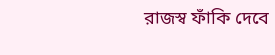রাজস্ব ফাঁকি দেবে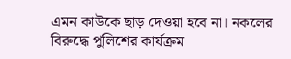এমন কাউকে ছাড় দেওয়া হবে না। নকলের বিরুদ্ধে পুলিশের কার্যক্রম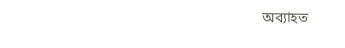অব্যাহত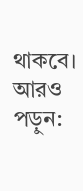থাকবে।
আরও পড়ুন: